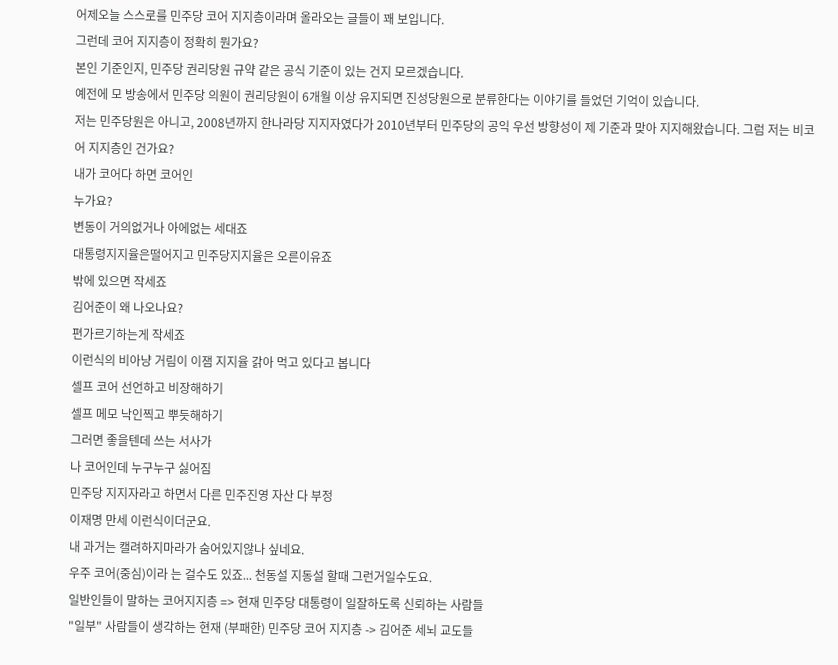어제오늘 스스로를 민주당 코어 지지층이라며 올라오는 글들이 꽤 보입니다.
그런데 코어 지지층이 정확히 뭔가요?
본인 기준인지, 민주당 권리당원 규약 같은 공식 기준이 있는 건지 모르겠습니다.
예전에 모 방송에서 민주당 의원이 권리당원이 6개월 이상 유지되면 진성당원으로 분류한다는 이야기를 들었던 기억이 있습니다.
저는 민주당원은 아니고, 2008년까지 한나라당 지지자였다가 2010년부터 민주당의 공익 우선 방향성이 제 기준과 맞아 지지해왔습니다. 그럼 저는 비코어 지지층인 건가요?
내가 코어다 하면 코어인
누가요?
변동이 거의없거나 아에없는 세대죠
대통령지지율은떨어지고 민주당지지율은 오른이유죠
밖에 있으면 작세죠
김어준이 왜 나오나요?
편가르기하는게 작세죠
이런식의 비아냥 거림이 이잼 지지율 갉아 먹고 있다고 봅니다
셀프 코어 선언하고 비장해하기
셀프 메모 낙인찍고 뿌듯해하기
그러면 좋을텐데 쓰는 서사가
나 코어인데 누구누구 싫어짐
민주당 지지자라고 하면서 다른 민주진영 자산 다 부정
이재명 만세 이런식이더군요.
내 과거는 캘려하지마라가 숨어있지않나 싶네요.
우주 코어(중심)이라 는 걸수도 있죠... 천동설 지동설 할때 그런거일수도요.
일반인들이 말하는 코어지지층 => 현재 민주당 대통령이 일잘하도록 신뢰하는 사람들
"일부" 사람들이 생각하는 현재 (부패한) 민주당 코어 지지층 -> 김어준 세뇌 교도들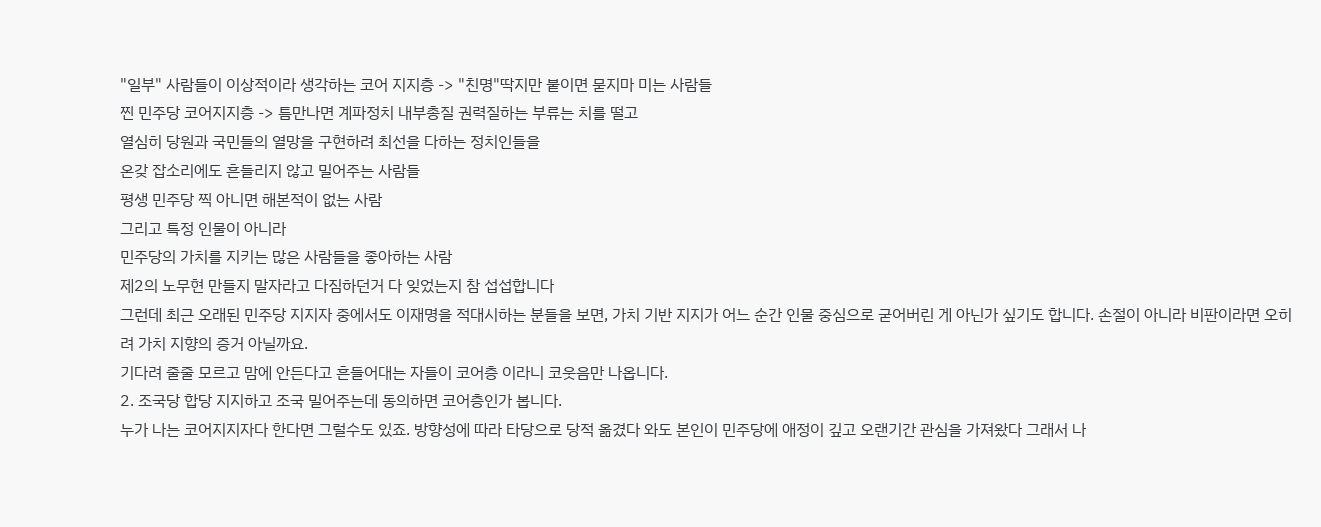"일부" 사람들이 이상적이라 생각하는 코어 지지층 -> "친명"딱지만 붙이면 묻지마 미는 사람들
찐 민주당 코어지지층 -> 틈만나면 계파정치 내부총질 권력질하는 부류는 치를 떨고
열심히 당원과 국민들의 열망을 구현하려 최선을 다하는 정치인들을
온갖 잡소리에도 흔들리지 않고 밀어주는 사람들
평생 민주당 찍 아니면 해본적이 없는 사람
그리고 특정 인물이 아니라
민주당의 가치를 지키는 많은 사람들을 좋아하는 사람
제2의 노무현 만들지 말자라고 다짐하던거 다 잊었는지 참 섭섭합니다
그런데 최근 오래된 민주당 지지자 중에서도 이재명을 적대시하는 분들을 보면, 가치 기반 지지가 어느 순간 인물 중심으로 굳어버린 게 아닌가 싶기도 합니다. 손절이 아니라 비판이라면 오히려 가치 지향의 증거 아닐까요.
기다려 줄줄 모르고 맘에 안든다고 흔들어대는 자들이 코어층 이라니 코웃음만 나옵니다.
2. 조국당 합당 지지하고 조국 밀어주는데 동의하면 코어층인가 봅니다.
누가 나는 코어지지자다 한다면 그럴수도 있죠. 방향성에 따라 타당으로 당적 옮겼다 와도 본인이 민주당에 애정이 깊고 오랜기간 관심을 가져왔다 그래서 나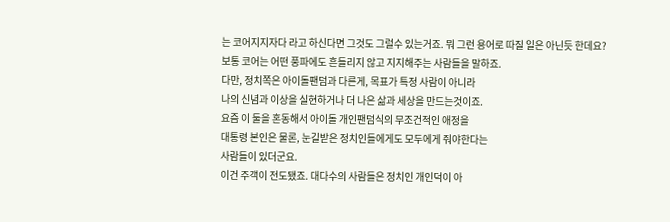는 코어지지자다 라고 하신다면 그것도 그럴수 있는거죠. 뭐 그런 용어로 따질 일은 아닌듯 한데요?
보통 코어는 어떤 풍파에도 흔들리지 않고 지지해주는 사람들을 말하죠.
다만, 정치쪽은 아이돌팬덤과 다른게, 목표가 특정 사람이 아니라
나의 신념과 이상을 실현하거나 더 나은 삶과 세상을 만드는것이죠.
요즘 이 둘을 혼동해서 아이돌 개인팬덤식의 무조건적인 애정을
대통령 본인은 물론, 눈길받은 정치인들에게도 모두에게 줘야한다는
사람들이 있더군요.
이건 주객이 전도됐죠. 대다수의 사람들은 정치인 개인덕이 아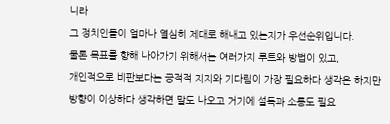니라
그 정치인들이 얼마나 열심히 제대로 해내고 있는지가 우선순위입니다.
물론 목표를 향해 나아가기 위해서는 여러가지 루트와 방법이 있고,
개인적으로 비판보다는 긍적적 지지와 기다림이 가장 필요하다 생각은 하지만
방향이 이상하다 생각하면 말도 나오고 거기에 설득과 소통도 필요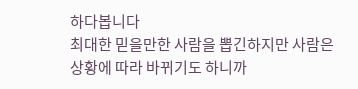하다봅니다
최대한 믿을만한 사람을 뽑긴하지만 사람은 상황에 따라 바뀌기도 하니까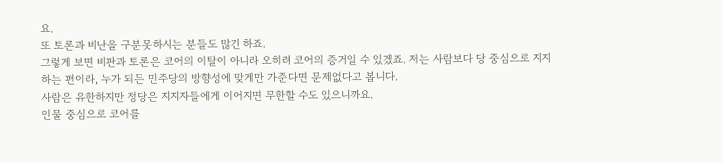요.
또 토론과 비난을 구분못하시는 분들도 많긴 하죠.
그렇게 보면 비판과 토론은 코어의 이탈이 아니라 오히려 코어의 증거일 수 있겠죠. 저는 사람보다 당 중심으로 지지하는 편이라, 누가 되든 민주당의 방향성에 맞게만 가준다면 문제없다고 봅니다.
사람은 유한하지만 정당은 지지자들에게 이어지면 무한할 수도 있으니까요.
인물 중심으로 코어를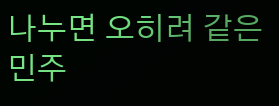나누면 오히려 같은 민주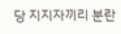당 지지자끼리 분란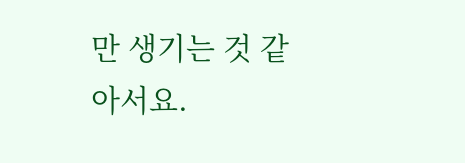만 생기는 것 같아서요.